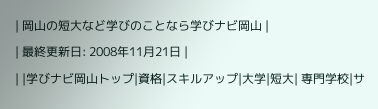| 岡山の短大など学びのことなら学びナビ岡山 |
| 最終更新日: 2008年11月21日 |
| |学びナビ岡山トップ|資格|スキルアップ|大学|短大| 専門学校|サ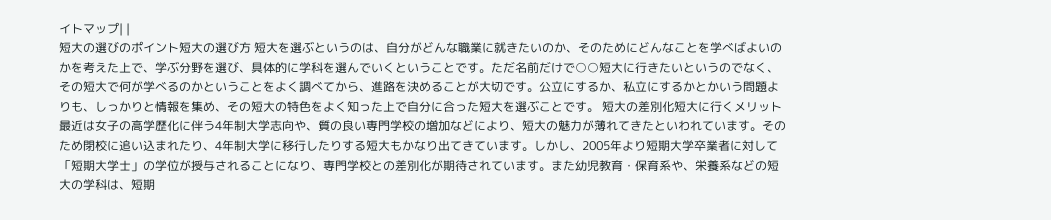イトマップ| |
短大の選びのポイント短大の選び方 短大を選ぶというのは、自分がどんな職業に就きたいのか、そのためにどんなことを学べばよいのかを考えた上で、学ぶ分野を選び、具体的に学科を選んでいくということです。ただ名前だけで○○短大に行きたいというのでなく、その短大で何が学べるのかということをよく調べてから、進路を決めることが大切です。公立にするか、私立にするかとかいう問題よりも、しっかりと情報を集め、その短大の特色をよく知った上で自分に合った短大を選ぶことです。 短大の差別化短大に行くメリット 最近は女子の高学歴化に伴う4年制大学志向や、質の良い専門学校の増加などにより、短大の魅力が薄れてきたといわれています。そのため閉校に追い込まれたり、4年制大学に移行したりする短大もかなり出てきています。しかし、2005年より短期大学卒業者に対して「短期大学士」の学位が授与されることになり、専門学校との差別化が期待されています。また幼児教育・保育系や、栄養系などの短大の学科は、短期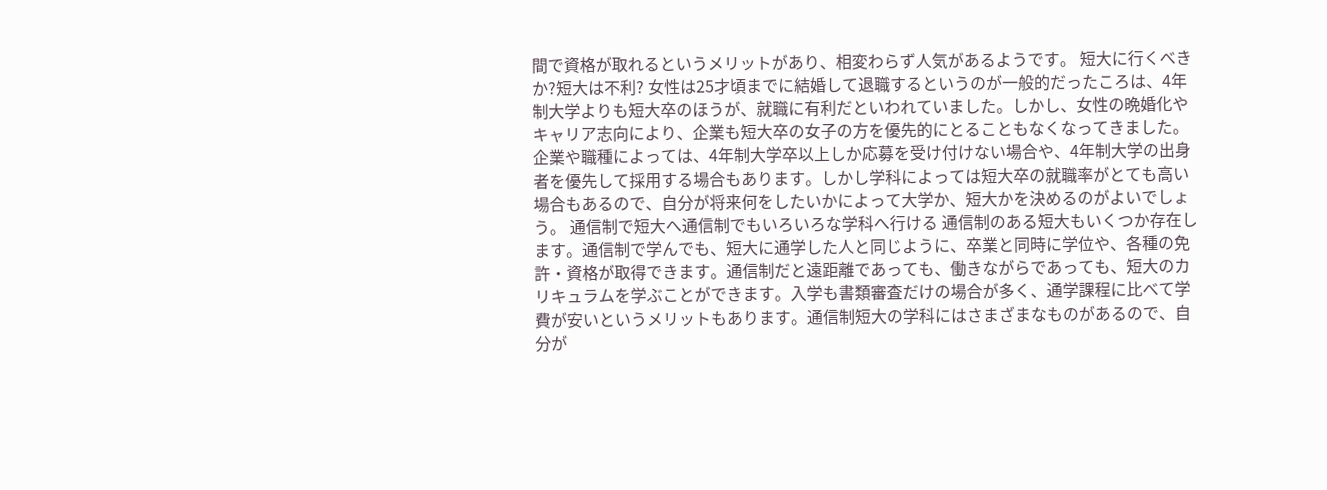間で資格が取れるというメリットがあり、相変わらず人気があるようです。 短大に行くべきか?短大は不利? 女性は25才頃までに結婚して退職するというのが一般的だったころは、4年制大学よりも短大卒のほうが、就職に有利だといわれていました。しかし、女性の晩婚化やキャリア志向により、企業も短大卒の女子の方を優先的にとることもなくなってきました。企業や職種によっては、4年制大学卒以上しか応募を受け付けない場合や、4年制大学の出身者を優先して採用する場合もあります。しかし学科によっては短大卒の就職率がとても高い場合もあるので、自分が将来何をしたいかによって大学か、短大かを決めるのがよいでしょう。 通信制で短大へ通信制でもいろいろな学科へ行ける 通信制のある短大もいくつか存在します。通信制で学んでも、短大に通学した人と同じように、卒業と同時に学位や、各種の免許・資格が取得できます。通信制だと遠距離であっても、働きながらであっても、短大のカリキュラムを学ぶことができます。入学も書類審査だけの場合が多く、通学課程に比べて学費が安いというメリットもあります。通信制短大の学科にはさまざまなものがあるので、自分が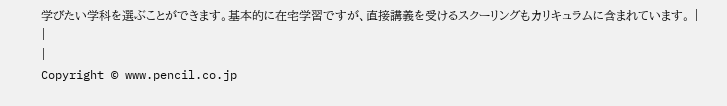学びたい学科を選ぶことができます。基本的に在宅学習ですが、直接講義を受けるスクーリングもカリキュラムに含まれています。 |
|
|
Copyright © www.pencil.co.jp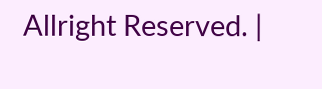Allright Reserved. |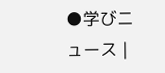●学びニュース |